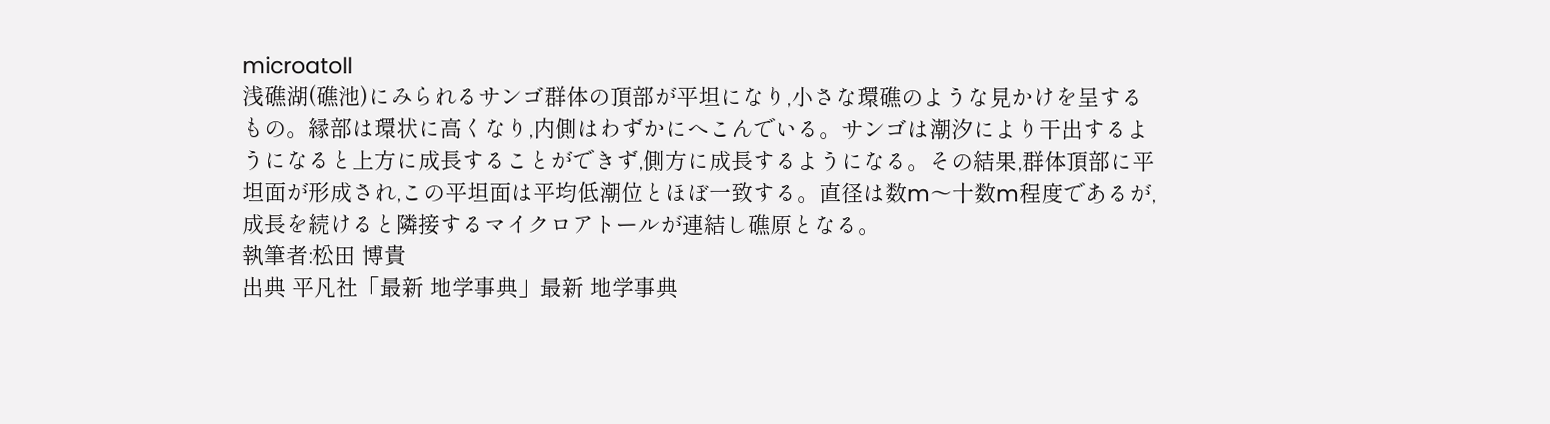microatoll
浅礁湖(礁池)にみられるサンゴ群体の頂部が平坦になり,小さな環礁のような見かけを呈するもの。縁部は環状に高くなり,内側はわずかにへこんでいる。サンゴは潮汐により干出するようになると上方に成長することができず,側方に成長するようになる。その結果,群体頂部に平坦面が形成され,この平坦面は平均低潮位とほぼ一致する。直径は数m〜十数m程度であるが,成長を続けると隣接するマイクロアトールが連結し礁原となる。
執筆者:松田 博貴
出典 平凡社「最新 地学事典」最新 地学事典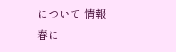について 情報
春に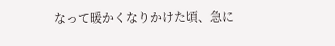なって暖かくなりかけた頃、急に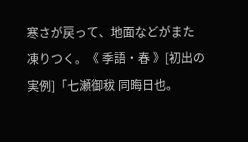寒さが戻って、地面などがまた凍りつく。《 季語・春 》[初出の実例]「七瀬御秡 同晦日也。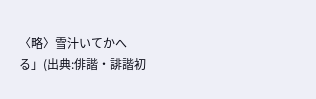〈略〉雪汁いてかへる」(出典:俳諧・誹諧初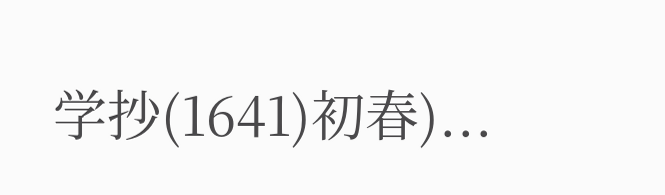学抄(1641)初春)...